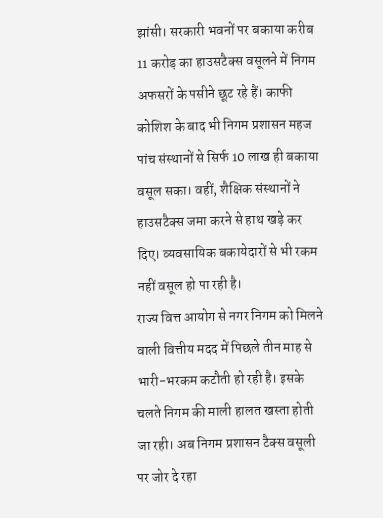झांसी। सरकारी भवनों पर बकाया करीब 11 करोड़ का हाउसटैक्स वसूलने में निगम अफसरों के पसीने छूट रहे हैं। काफी कोशिश के बाद भी निगम प्रशासन महज पांच संस्थानों से सिर्फ 10 लाख ही बकाया वसूल सका। वहीं, शैक्षिक संस्थानों ने हाउसटैक्स जमा करने से हाथ खड़े कर दिए। व्यवसायिक बकायेदारों से भी रकम नहीं वसूल हो पा रही है।
राज्य वित्त आयोग से नगर निगम को मिलने वाली वित्तीय मदद में पिछले तीन माह से भारी-भरकम कटौती हो रही है। इसके चलते निगम की माली हालत खस्ता होती जा रही। अब निगम प्रशासन टैक्स वसूली पर जोर दे रहा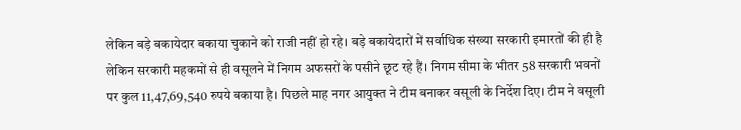लेकिन बड़े बकायेदार बकाया चुकाने को राजी नहीं हो रहे। बड़े बकायेदारों में सर्वाधिक संख्या सरकारी इमारतों की ही है लेकिन सरकारी महकमों से ही वसूलने में निगम अफसरों के पसीने छूट रहे हैं। निगम सीमा के भीतर 58 सरकारी भवनों पर कुल 11,47,69,540 रुपये बकाया है। पिछले माह नगर आयुक्त ने टीम बनाकर वसूली के निर्देश दिए। टीम ने वसूली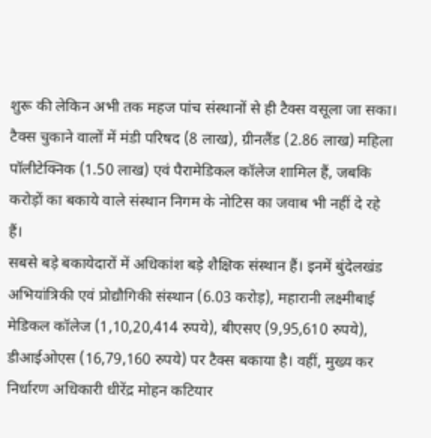शुरू की लेकिन अभी तक महज पांच संस्थानों से ही टैक्स वसूला जा सका। टैक्स चुकाने वालों में मंडी परिषद (8 लाख), ग्रीनलैंड (2.86 लाख) महिला पॉलीटेक्निक (1.50 लाख) एवं पैरामेडिकल कॉलेज शामिल हैं, जबकि करोड़ों का बकाये वाले संस्थान निगम के नोटिस का जवाब भी नहीं दे रहे हैं।
सबसे बड़े बकायेदारों में अधिकांश बड़े शैक्षिक संस्थान हैं। इनमें बुंदेलखंड अभियांत्रिकी एवं प्रोद्यौगिकी संस्थान (6.03 करोड़), महारानी लक्ष्मीबाई मेडिकल कॉलेज (1,10,20,414 रुपये), बीएसए (9,95,610 रुपये), डीआईओएस (16,79,160 रुपये) पर टैक्स बकाया है। वहीं, मुख्य कर निर्धारण अधिकारी धीरेंद्र मोहन कटियार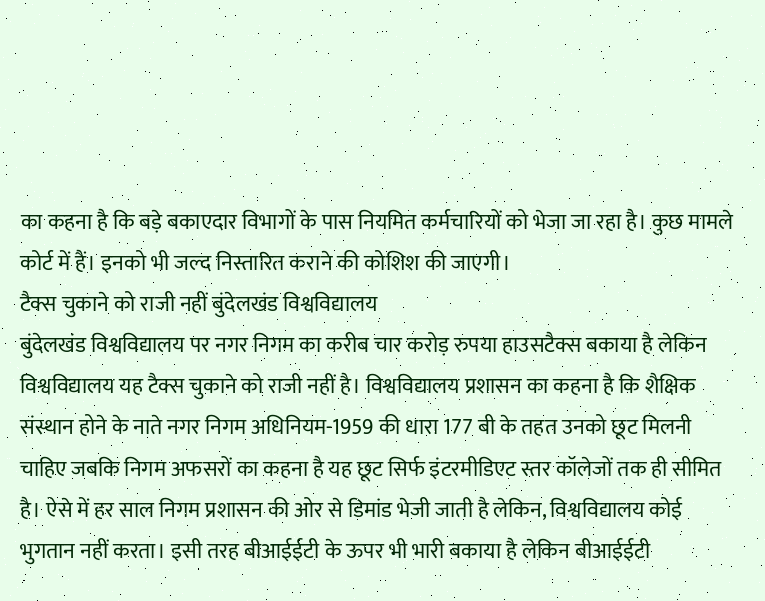का कहना है कि बड़े बकाएदार विभागों के पास नियमित कर्मचारियों को भेजा जा रहा है। कुछ मामले कोर्ट में हैं। इनको भी जल्द निस्तारित कराने की कोशिश की जाएगी।
टैक्स चुकाने को राजी नहीं बुंदेलखंड विश्वविद्यालय
बुंदेलखंड विश्वविद्यालय पर नगर निगम का करीब चार करोड़ रुपया हाउसटैक्स बकाया है लेकिन विश्वविद्यालय यह टैक्स चुकाने को राजी नहीं है। विश्वविद्यालय प्रशासन का कहना है कि शैक्षिक संस्थान होने के नाते नगर निगम अधिनियम-1959 की धारा 177 बी के तहत उनको छूट मिलनी चाहिए जबकि निगम अफसरों का कहना है यह छूट सिर्फ इंटरमीडिएट स्तर कॉलेजों तक ही सीमित है। ऐसे में हर साल निगम प्रशासन की ओर से डिमांड भेजी जाती है लेकिन, विश्वविद्यालय कोई भुगतान नहीं करता। इसी तरह बीआईईटी के ऊपर भी भारी बकाया है लेकिन बीआईईटी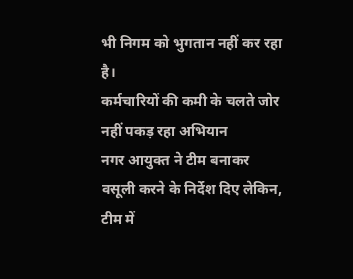भी निगम को भुगतान नहीं कर रहा है।
कर्मचारियों की कमी के चलते जोर नहीं पकड़ रहा अभियान
नगर आयुक्त ने टीम बनाकर वसूली करने के निर्देश दिए लेकिन, टीम में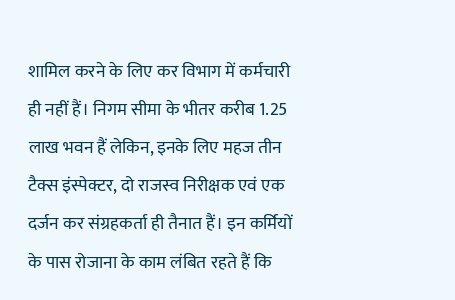शामिल करने के लिए कर विभाग में कर्मचारी ही नहीं हैं। निगम सीमा के भीतर करीब 1.25 लाख भवन हैं लेकिन, इनके लिए महज तीन टैक्स इंस्पेक्टर, दो राजस्व निरीक्षक एवं एक दर्जन कर संग्रहकर्ता ही तैनात हैं। इन कर्मियों के पास रोजाना के काम लंबित रहते हैं कि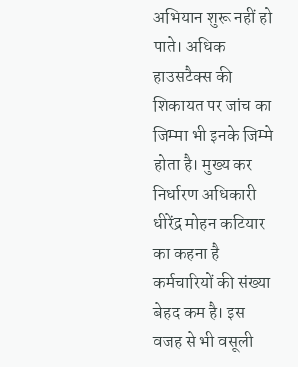अभियान शुरू नहीं हो पाते। अधिक हाउसटैक्स की शिकायत पर जांच का जिम्मा भी इनके जिम्मे होता है। मुख्य कर निर्धारण अधिकारी धीरेंद्र मोहन कटियार का कहना है कर्मचारियों की संख्या बेहद कम है। इस वजह से भी वसूली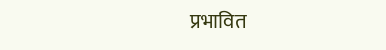प्रभावित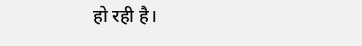हो रही है।